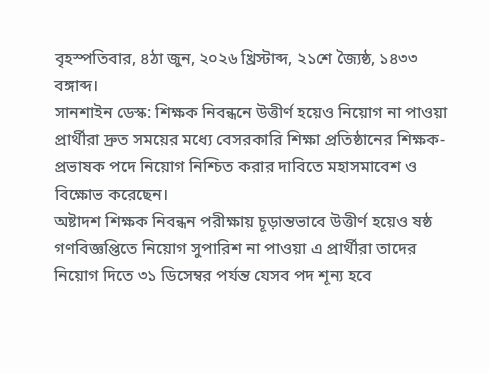বৃহস্পতিবার, ৪ঠা জুন, ২০২৬ খ্রিস্টাব্দ, ২১শে জ্যৈষ্ঠ, ১৪৩৩ বঙ্গাব্দ।
সানশাইন ডেস্ক: শিক্ষক নিবন্ধনে উত্তীর্ণ হয়েও নিয়োগ না পাওয়া প্রার্থীরা দ্রুত সময়ের মধ্যে বেসরকারি শিক্ষা প্রতিষ্ঠানের শিক্ষক-প্রভাষক পদে নিয়োগ নিশ্চিত করার দাবিতে মহাসমাবেশ ও বিক্ষোভ করেছেন।
অষ্টাদশ শিক্ষক নিবন্ধন পরীক্ষায় চূড়ান্তভাবে উত্তীর্ণ হয়েও ষষ্ঠ গণবিজ্ঞপ্তিতে নিয়োগ সুপারিশ না পাওয়া এ প্রার্থীরা তাদের নিয়োগ দিতে ৩১ ডিসেম্বর পর্যন্ত যেসব পদ শূন্য হবে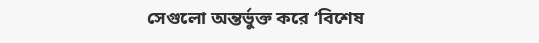সেগুলো অন্তর্ভুক্ত করে ‘বিশেষ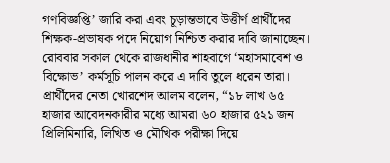গণবিজ্ঞপ্তি’ জারি করা এবং চূড়ান্তভাবে উত্তীর্ণ প্রার্থীদের শিক্ষক-প্রভাষক পদে নিয়োগ নিশ্চিত করার দাবি জানাচ্ছেন।
রোববার সকাল থেকে রাজধানীর শাহবাগে ‘মহাসমাবেশ ও বিক্ষোভ’ কর্মসূচি পালন করে এ দাবি তুলে ধরেন তারা। প্রার্থীদের নেতা খোরশেদ আলম বলেন, “১৮ লাখ ৬৫ হাজার আবেদনকারীর মধ্যে আমরা ৬০ হাজার ৫২১ জন প্রিলিমিনারি, লিখিত ও মৌখিক পরীক্ষা দিয়ে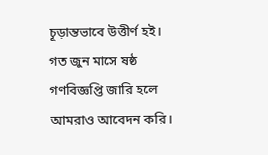চূড়ান্তভাবে উত্তীর্ণ হই। গত জুন মাসে ষষ্ঠ গণবিজ্ঞপ্তি জারি হলে আমরাও আবেদন করি।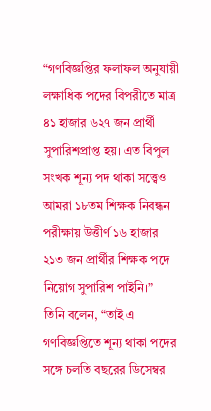“গণবিজ্ঞপ্তির ফলাফল অনুযায়ী লক্ষাধিক পদের বিপরীতে মাত্র ৪১ হাজার ৬২৭ জন প্রার্থী সুপারিশপ্রাপ্ত হয়। এত বিপুল সংখক শূন্য পদ থাকা সত্ত্বেও আমরা ১৮তম শিক্ষক নিবন্ধন পরীক্ষায় উত্তীর্ণ ১৬ হাজার ২১৩ জন প্রার্থীর শিক্ষক পদে নিয়োগ সুপারিশ পাইনি।”
তিনি বলেন, “তাই এ গণবিজ্ঞপ্তিতে শূন্য থাকা পদের সঙ্গে চলতি বছরের ডিসেম্বর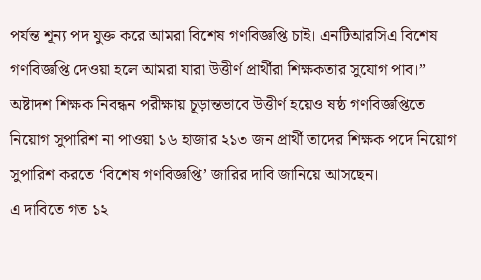পর্যন্ত শূন্য পদ যুক্ত করে আমরা বিশেষ গণবিজ্ঞপ্তি চাই। এনটিআরসিএ বিশেষ গণবিজ্ঞপ্তি দেওয়া হলে আমরা যারা উত্তীর্ণ প্রার্থীরা শিক্ষকতার সুযোগ পাব।” অষ্টাদশ শিক্ষক নিবন্ধন পরীক্ষায় চূড়ান্তভাবে উত্তীর্ণ হয়েও ষষ্ঠ গণবিজ্ঞপ্তিতে নিয়োগ সুপারিশ না পাওয়া ১৬ হাজার ২১৩ জন প্রার্থী তাদের শিক্ষক পদে নিয়োগ সুপারিশ করতে ‘বিশেষ গণবিজ্ঞপ্তি’ জারির দাবি জানিয়ে আসছেন।
এ দাবিতে গত ১২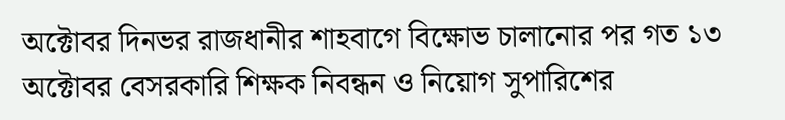অক্টোবর দিনভর রাজধানীর শাহবাগে বিক্ষোভ চালানোর পর গত ১৩ অক্টোবর বেসরকারি শিক্ষক নিবন্ধন ও নিয়োগ সুপারিশের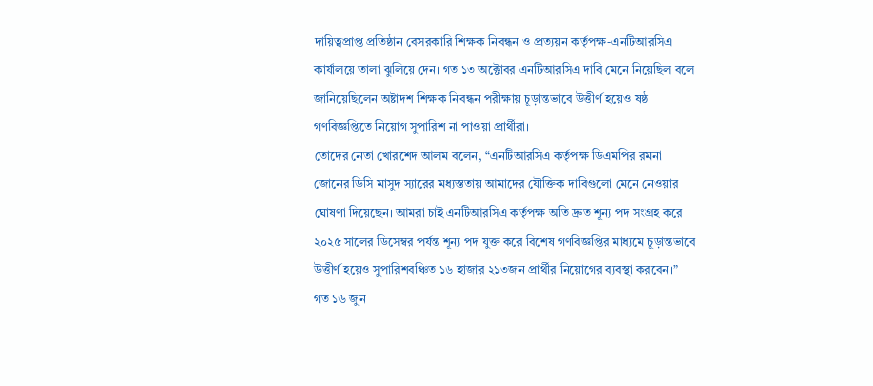দায়িত্বপ্রাপ্ত প্রতিষ্ঠান বেসরকারি শিক্ষক নিবন্ধন ও প্রত্যয়ন কর্তৃপক্ষ-এনটিআরসিএ কার্যালয়ে তালা ঝুলিয়ে দেন। গত ১৩ অক্টোবর এনটিআরসিএ দাবি মেনে নিয়েছিল বলে জানিয়েছিলেন অষ্টাদশ শিক্ষক নিবন্ধন পরীক্ষায় চূড়ান্তভাবে উত্তীর্ণ হয়েও ষষ্ঠ গণবিজ্ঞপ্তিতে নিয়োগ সুপারিশ না পাওয়া প্রার্থীরা।
তোদের নেতা খোরশেদ আলম বলেন, “এনটিআরসিএ কর্তৃপক্ষ ডিএমপির রমনা জোনের ডিসি মাসুদ স্যারের মধ্যস্ততায় আমাদের যৌক্তিক দাবিগুলো মেনে নেওয়ার ঘোষণা দিয়েছেন। আমরা চাই এনটিআরসিএ কর্তৃপক্ষ অতি দ্রুত শূন্য পদ সংগ্রহ করে ২০২৫ সালের ডিসেম্বর পর্যন্ত শূন্য পদ যুক্ত করে বিশেষ গণবিজ্ঞপ্তির মাধ্যমে চূড়ান্তভাবে উত্তীর্ণ হয়েও সুপারিশবঞ্চিত ১৬ হাজার ২১৩জন প্রার্থীর নিয়োগের ব্যবস্থা করবেন।”
গত ১৬ জুন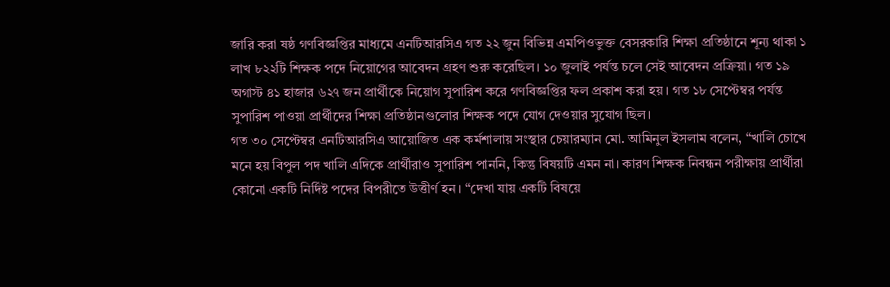জারি করা ষষ্ঠ গণবিজ্ঞপ্তির মাধ্যমে এনটিআরসিএ গত ২২ জুন বিভিন্ন এমপিওভুক্ত বেসরকারি শিক্ষা প্রতিষ্ঠানে শূন্য থাকা ১ লাখ ৮২২টি শিক্ষক পদে নিয়োগের আবেদন গ্রহণ শুরু করেছিল। ১০ জুলাই পর্যন্ত চলে সেই আবেদন প্রক্রিয়া। গত ১৯ অগাস্ট ৪১ হাজার ৬২৭ জন প্রার্থীকে নিয়োগ সুপারিশ করে গণবিজ্ঞপ্তির ফল প্রকাশ করা হয়। গত ১৮ সেপ্টেম্বর পর্যন্ত সুপারিশ পাওয়া প্রার্থীদের শিক্ষা প্রতিষ্ঠানগুলোর শিক্ষক পদে যোগ দেওয়ার সুযোগ ছিল।
গত ৩০ সেপ্টেম্বর এনটিআরসিএ আয়োজিত এক কর্মশালায় সংস্থার চেয়ারম্যান মো. আমিনুল ইসলাম বলেন, “খালি চোখে মনে হয় বিপুল পদ খালি এদিকে প্রার্থীরাও সুপারিশ পাননি, কিন্তু বিষয়টি এমন না। কারণ শিক্ষক নিবন্ধন পরীক্ষায় প্রার্থীরা কোনো একটি নির্দিষ্ট পদের বিপরীতে উত্তীর্ণ হন। “দেখা যায় একটি বিষয়ে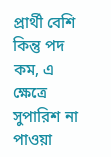প্রার্থী বেশি কিন্তু পদ কম, এ ক্ষেত্রে সুপারিশ না পাওয়া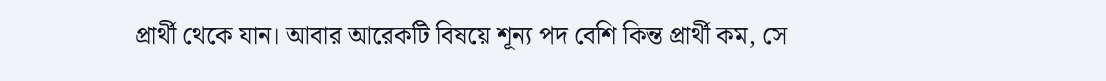প্রার্থী থেকে যান। আবার আরেকটি বিষয়ে শূন্য পদ বেশি কিন্ত প্রার্থী কম, সে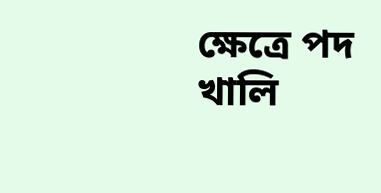ক্ষেত্রে পদ খালি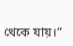থেকে যায়।”